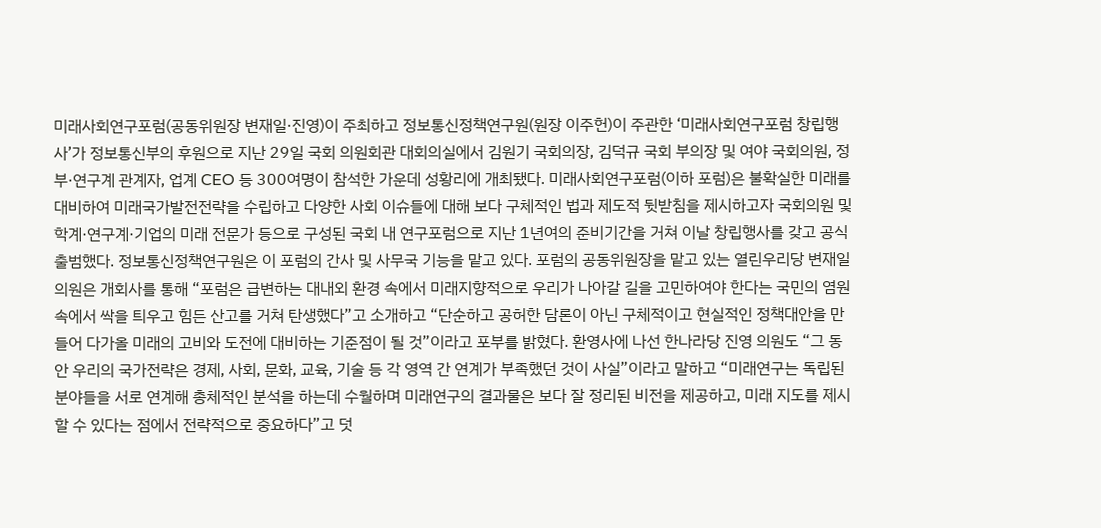미래사회연구포럼(공동위원장 변재일·진영)이 주최하고 정보통신정책연구원(원장 이주헌)이 주관한 ‘미래사회연구포럼 창립행사’가 정보통신부의 후원으로 지난 29일 국회 의원회관 대회의실에서 김원기 국회의장, 김덕규 국회 부의장 및 여야 국회의원, 정부·연구계 관계자, 업계 CEO 등 300여명이 참석한 가운데 성황리에 개최됐다. 미래사회연구포럼(이하 포럼)은 불확실한 미래를 대비하여 미래국가발전전략을 수립하고 다양한 사회 이슈들에 대해 보다 구체적인 법과 제도적 뒷받침을 제시하고자 국회의원 및 학계·연구계·기업의 미래 전문가 등으로 구성된 국회 내 연구포럼으로 지난 1년여의 준비기간을 거쳐 이날 창립행사를 갖고 공식 출범했다. 정보통신정책연구원은 이 포럼의 간사 및 사무국 기능을 맡고 있다. 포럼의 공동위원장을 맡고 있는 열린우리당 변재일 의원은 개회사를 통해 “포럼은 급변하는 대내외 환경 속에서 미래지향적으로 우리가 나아갈 길을 고민하여야 한다는 국민의 염원 속에서 싹을 틔우고 힘든 산고를 거쳐 탄생했다”고 소개하고 “단순하고 공허한 담론이 아닌 구체적이고 현실적인 정책대안을 만들어 다가올 미래의 고비와 도전에 대비하는 기준점이 될 것”이라고 포부를 밝혔다. 환영사에 나선 한나라당 진영 의원도 “그 동안 우리의 국가전략은 경제, 사회, 문화, 교육, 기술 등 각 영역 간 연계가 부족했던 것이 사실”이라고 말하고 “미래연구는 독립된 분야들을 서로 연계해 총체적인 분석을 하는데 수월하며 미래연구의 결과물은 보다 잘 정리된 비전을 제공하고, 미래 지도를 제시할 수 있다는 점에서 전략적으로 중요하다”고 덧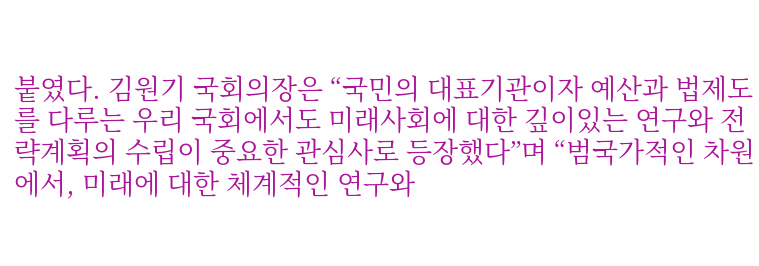붙였다. 김원기 국회의장은 “국민의 대표기관이자 예산과 법제도를 다루는 우리 국회에서도 미래사회에 대한 깊이있는 연구와 전략계획의 수립이 중요한 관심사로 등장했다”며 “범국가적인 차원에서, 미래에 대한 체계적인 연구와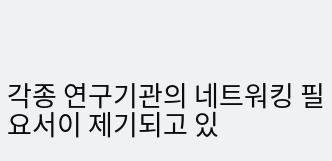각종 연구기관의 네트워킹 필요서이 제기되고 있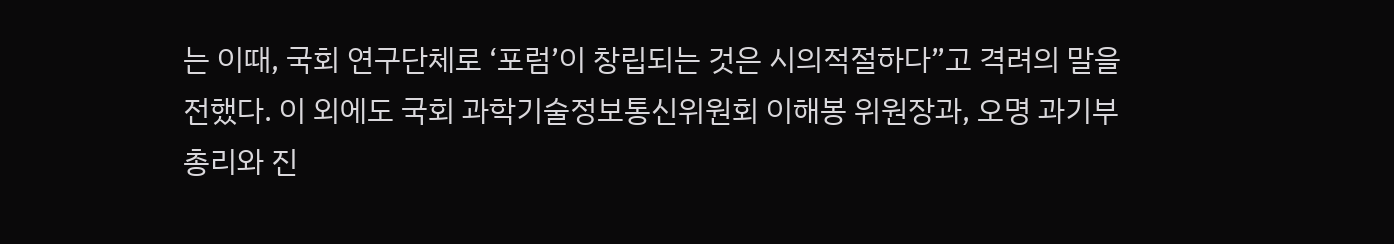는 이때, 국회 연구단체로 ‘포럼’이 창립되는 것은 시의적절하다”고 격려의 말을 전했다. 이 외에도 국회 과학기술정보통신위원회 이해봉 위원장과, 오명 과기부총리와 진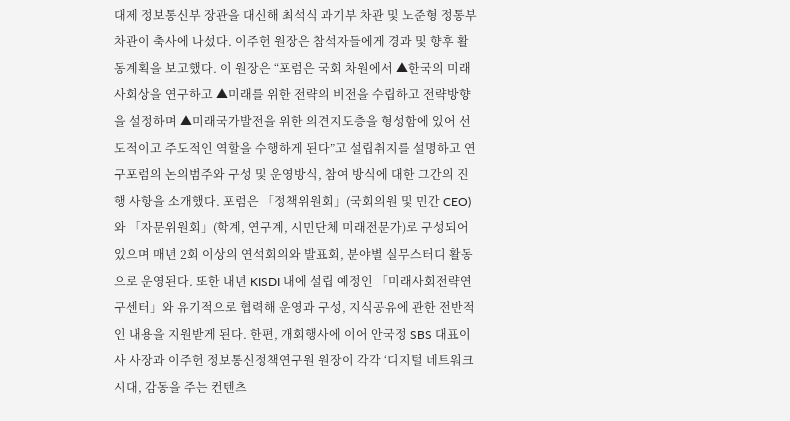대제 정보통신부 장관을 대신해 최석식 과기부 차관 및 노준형 정통부 차관이 축사에 나섰다. 이주헌 원장은 참석자들에게 경과 및 향후 활동계획을 보고했다. 이 원장은 “포럼은 국회 차원에서 ▲한국의 미래사회상을 연구하고 ▲미래를 위한 전략의 비전을 수립하고 전략방향을 설정하며 ▲미래국가발전을 위한 의견지도층을 형성함에 있어 선도적이고 주도적인 역할을 수행하게 된다”고 설립취지를 설명하고 연구포럼의 논의범주와 구성 및 운영방식, 참여 방식에 대한 그간의 진행 사항을 소개했다. 포럼은 「정책위원회」(국회의원 및 민간 CEO)와 「자문위원회」(학계, 연구계, 시민단체 미래전문가)로 구성되어 있으며 매년 2회 이상의 연석회의와 발표회, 분야별 실무스터디 활동으로 운영된다. 또한 내년 KISDI 내에 설립 예정인 「미래사회전략연구센터」와 유기적으로 협력해 운영과 구성, 지식공유에 관한 전반적인 내용을 지원받게 된다. 한편, 개회행사에 이어 안국정 SBS 대표이사 사장과 이주헌 정보통신정책연구원 원장이 각각 ‘디지털 네트워크 시대, 감동을 주는 컨텐츠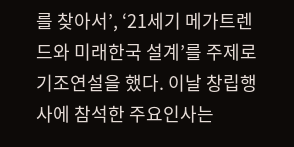를 찾아서’, ‘21세기 메가트렌드와 미래한국 설계’를 주제로 기조연설을 했다. 이날 창립행사에 참석한 주요인사는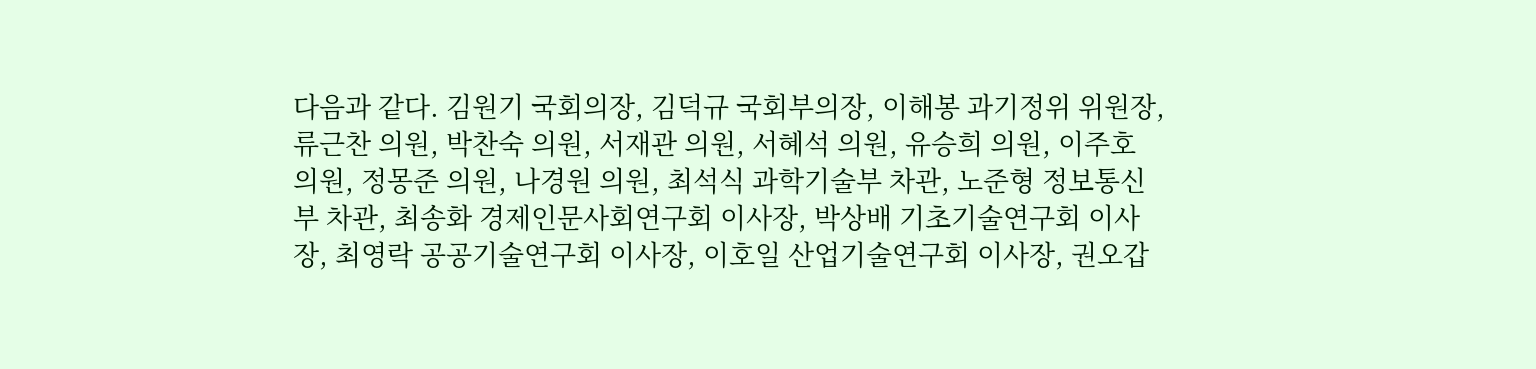다음과 같다. 김원기 국회의장, 김덕규 국회부의장, 이해봉 과기정위 위원장, 류근찬 의원, 박찬숙 의원, 서재관 의원, 서혜석 의원, 유승희 의원, 이주호 의원, 정몽준 의원, 나경원 의원, 최석식 과학기술부 차관, 노준형 정보통신부 차관, 최송화 경제인문사회연구회 이사장, 박상배 기초기술연구회 이사장, 최영락 공공기술연구회 이사장, 이호일 산업기술연구회 이사장, 권오갑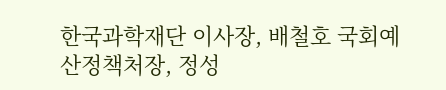한국과학재단 이사장, 배철호 국회예산정책처장, 정성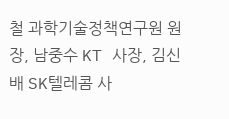철 과학기술정책연구원 원장, 남중수 KT 사장, 김신배 SK텔레콤 사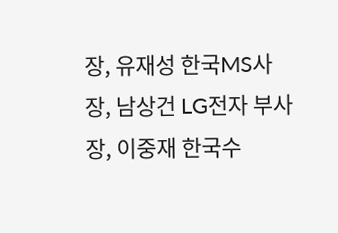장, 유재성 한국MS사장, 남상건 LG전자 부사장, 이중재 한국수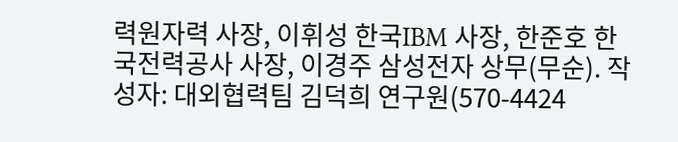력원자력 사장, 이휘성 한국IBM 사장, 한준호 한국전력공사 사장, 이경주 삼성전자 상무(무순). 작성자: 대외협력팀 김덕희 연구원(570-4424